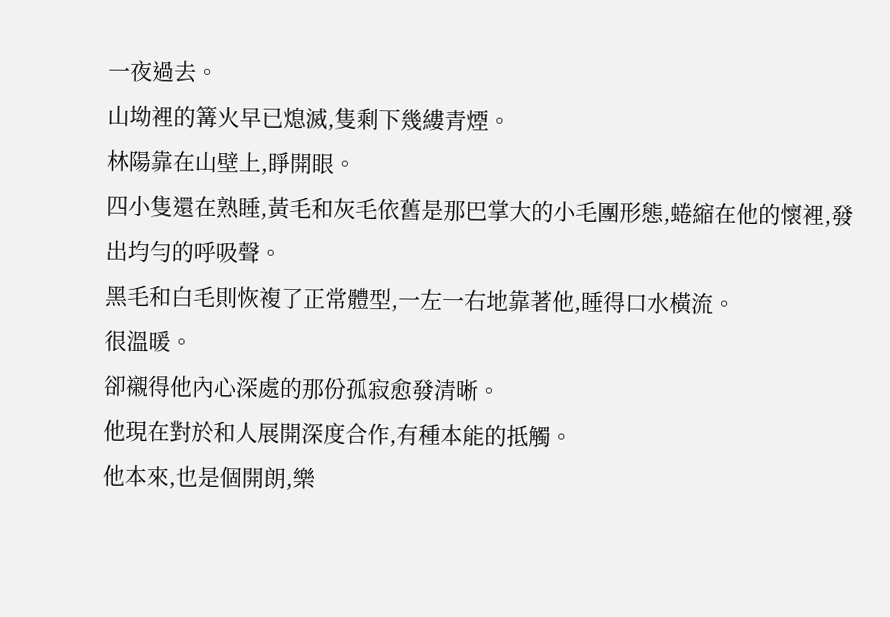一夜過去。
山坳裡的篝火早已熄滅,隻剩下幾縷青煙。
林陽靠在山壁上,睜開眼。
四小隻還在熟睡,黃毛和灰毛依舊是那巴掌大的小毛團形態,蜷縮在他的懷裡,發出均勻的呼吸聲。
黑毛和白毛則恢複了正常體型,一左一右地靠著他,睡得口水橫流。
很溫暖。
卻襯得他內心深處的那份孤寂愈發清晰。
他現在對於和人展開深度合作,有種本能的抵觸。
他本來,也是個開朗,樂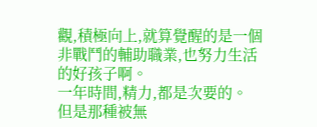觀,積極向上,就算覺醒的是一個非戰鬥的輔助職業,也努力生活的好孩子啊。
一年時間,精力,都是次要的。
但是那種被無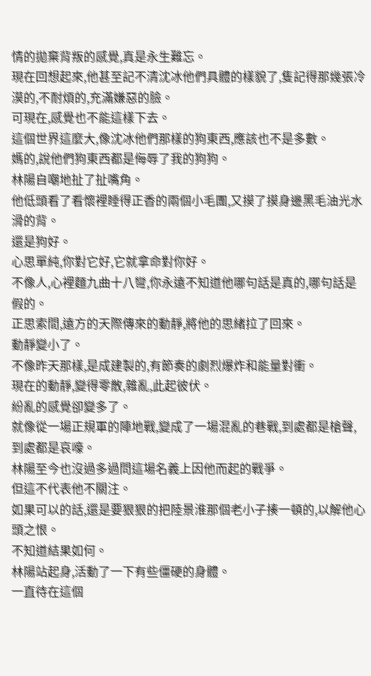情的拋棄背叛的感覺,真是永生難忘。
現在回想起來,他甚至記不清沈冰他們具體的樣貌了,隻記得那幾張冷漠的,不耐煩的,充滿嫌惡的臉。
可現在,感覺也不能這樣下去。
這個世界這麼大,像沈冰他們那樣的狗東西,應該也不是多數。
媽的,說他們狗東西都是侮辱了我的狗狗。
林陽自嘲地扯了扯嘴角。
他低頭看了看懷裡睡得正香的兩個小毛團,又摸了摸身邊黑毛油光水滑的背。
還是狗好。
心思單純,你對它好,它就拿命對你好。
不像人,心裡麵九曲十八彎,你永遠不知道他哪句話是真的,哪句話是假的。
正思索間,遠方的天際傳來的動靜,將他的思緒拉了回來。
動靜變小了。
不像昨天那樣,是成建製的,有節奏的劇烈爆炸和能量對衝。
現在的動靜,變得零散,雜亂,此起彼伏。
紛亂的感覺卻變多了。
就像從一場正規軍的陣地戰,變成了一場混亂的巷戰,到處都是槍聲,到處都是哀嚎。
林陽至今也沒過多過問這場名義上因他而起的戰爭。
但這不代表他不關注。
如果可以的話,還是要狠狠的把陸景淮那個老小子揍一頓的,以解他心頭之恨。
不知道結果如何。
林陽站起身,活動了一下有些僵硬的身體。
一直待在這個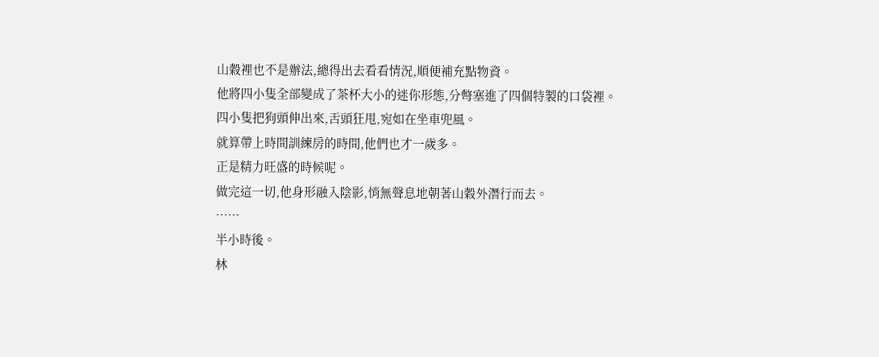山穀裡也不是辦法,總得出去看看情況,順便補充點物資。
他將四小隻全部變成了茶杯大小的迷你形態,分彆塞進了四個特製的口袋裡。
四小隻把狗頭伸出來,舌頭狂甩,宛如在坐車兜風。
就算帶上時間訓練房的時間,他們也才一歲多。
正是精力旺盛的時候呢。
做完這一切,他身形融入陰影,悄無聲息地朝著山穀外潛行而去。
……
半小時後。
林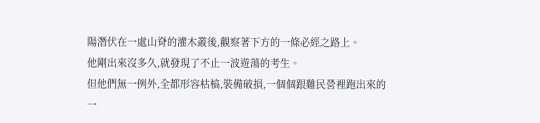陽潛伏在一處山脊的灌木叢後,觀察著下方的一條必經之路上。
他剛出來沒多久,就發現了不止一波遊蕩的考生。
但他們無一例外,全都形容枯槁,裝備破損,一個個跟難民營裡跑出來的一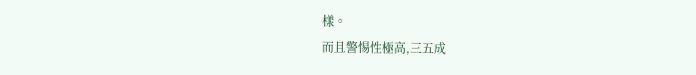樣。
而且警惕性極高,三五成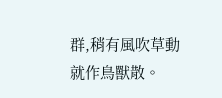群,稍有風吹草動就作鳥獸散。